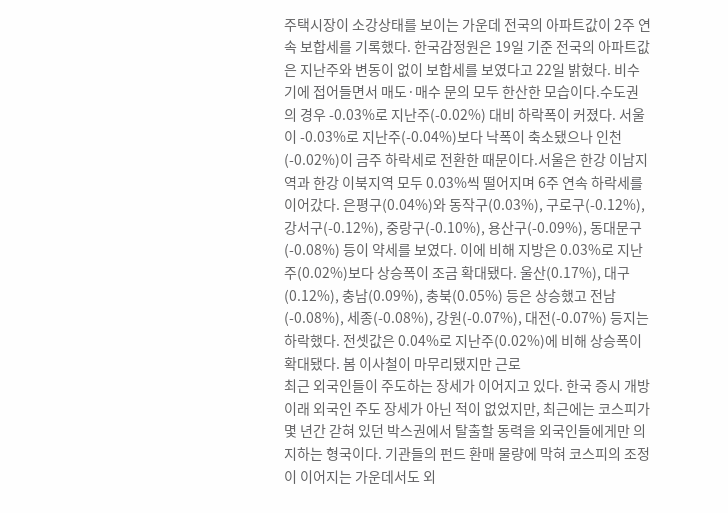주택시장이 소강상태를 보이는 가운데 전국의 아파트값이 2주 연속 보합세를 기록했다. 한국감정원은 19일 기준 전국의 아파트값은 지난주와 변동이 없이 보합세를 보였다고 22일 밝혔다. 비수기에 접어들면서 매도·매수 문의 모두 한산한 모습이다.수도권의 경우 -0.03%로 지난주(-0.02%) 대비 하락폭이 커졌다. 서울이 -0.03%로 지난주(-0.04%)보다 낙폭이 축소됐으나 인천(-0.02%)이 금주 하락세로 전환한 때문이다.서울은 한강 이남지역과 한강 이북지역 모두 0.03%씩 떨어지며 6주 연속 하락세를 이어갔다. 은평구(0.04%)와 동작구(0.03%), 구로구(-0.12%), 강서구(-0.12%), 중랑구(-0.10%), 용산구(-0.09%), 동대문구(-0.08%) 등이 약세를 보였다. 이에 비해 지방은 0.03%로 지난주(0.02%)보다 상승폭이 조금 확대됐다. 울산(0.17%), 대구(0.12%), 충남(0.09%), 충북(0.05%) 등은 상승했고 전남(-0.08%), 세종(-0.08%), 강원(-0.07%), 대전(-0.07%) 등지는 하락했다. 전셋값은 0.04%로 지난주(0.02%)에 비해 상승폭이 확대됐다. 봄 이사철이 마무리됐지만 근로
최근 외국인들이 주도하는 장세가 이어지고 있다. 한국 증시 개방 이래 외국인 주도 장세가 아닌 적이 없었지만, 최근에는 코스피가 몇 년간 갇혀 있던 박스권에서 탈출할 동력을 외국인들에게만 의지하는 형국이다. 기관들의 펀드 환매 물량에 막혀 코스피의 조정이 이어지는 가운데서도 외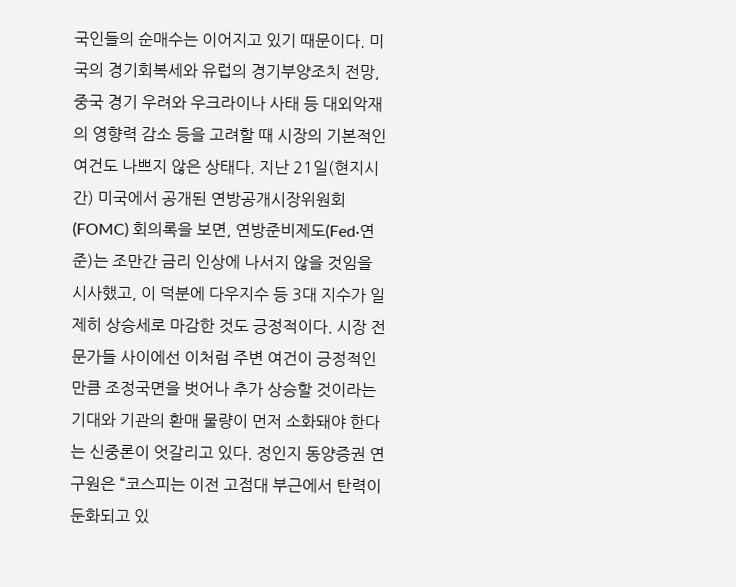국인들의 순매수는 이어지고 있기 때문이다. 미국의 경기회복세와 유럽의 경기부양조치 전망, 중국 경기 우려와 우크라이나 사태 등 대외악재의 영향력 감소 등을 고려할 때 시장의 기본적인 여건도 나쁘지 않은 상태다. 지난 21일(현지시간) 미국에서 공개된 연방공개시장위원회(FOMC) 회의록을 보면, 연방준비제도(Fed·연준)는 조만간 금리 인상에 나서지 않을 것임을 시사했고, 이 덕분에 다우지수 등 3대 지수가 일제히 상승세로 마감한 것도 긍정적이다. 시장 전문가들 사이에선 이처럼 주변 여건이 긍정적인 만큼 조정국면을 벗어나 추가 상승할 것이라는 기대와 기관의 환매 물량이 먼저 소화돼야 한다는 신중론이 엇갈리고 있다. 정인지 동양증권 연구원은 “코스피는 이전 고점대 부근에서 탄력이 둔화되고 있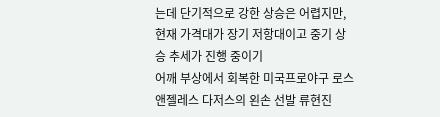는데 단기적으로 강한 상승은 어렵지만, 현재 가격대가 장기 저항대이고 중기 상승 추세가 진행 중이기
어깨 부상에서 회복한 미국프로야구 로스앤젤레스 다저스의 왼손 선발 류현진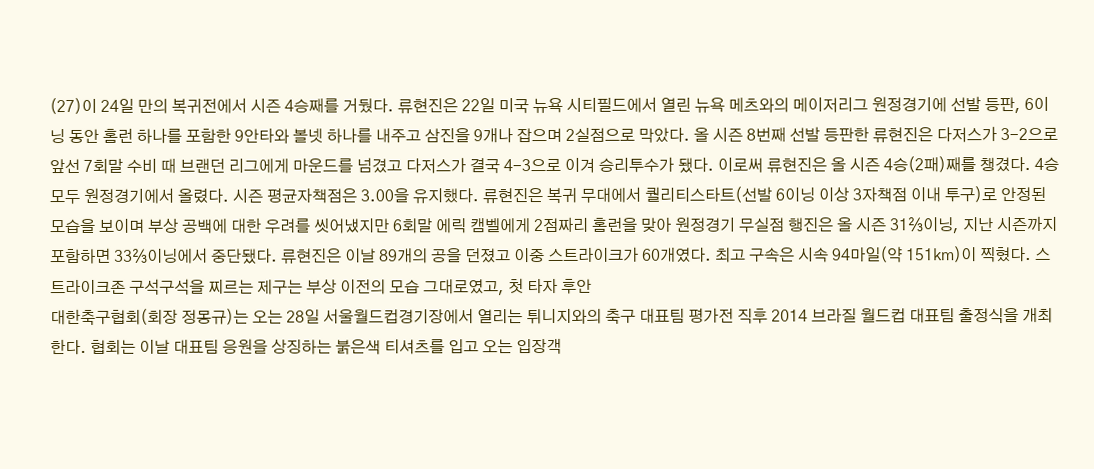(27)이 24일 만의 복귀전에서 시즌 4승째를 거뒀다. 류현진은 22일 미국 뉴욕 시티필드에서 열린 뉴욕 메츠와의 메이저리그 원정경기에 선발 등판, 6이닝 동안 홈런 하나를 포함한 9안타와 볼넷 하나를 내주고 삼진을 9개나 잡으며 2실점으로 막았다. 올 시즌 8번째 선발 등판한 류현진은 다저스가 3-2으로 앞선 7회말 수비 때 브랜던 리그에게 마운드를 넘겼고 다저스가 결국 4-3으로 이겨 승리투수가 됐다. 이로써 류현진은 올 시즌 4승(2패)째를 챙겼다. 4승 모두 원정경기에서 올렸다. 시즌 평균자책점은 3.00을 유지했다. 류현진은 복귀 무대에서 퀄리티스타트(선발 6이닝 이상 3자책점 이내 투구)로 안정된 모습을 보이며 부상 공백에 대한 우려를 씻어냈지만 6회말 에릭 캠벨에게 2점짜리 홈런을 맞아 원정경기 무실점 행진은 올 시즌 31⅔이닝, 지난 시즌까지 포함하면 33⅔이닝에서 중단됐다. 류현진은 이날 89개의 공을 던졌고 이중 스트라이크가 60개였다. 최고 구속은 시속 94마일(약 151㎞)이 찍혔다. 스트라이크존 구석구석을 찌르는 제구는 부상 이전의 모습 그대로였고, 첫 타자 후안
대한축구협회(회장 정몽규)는 오는 28일 서울월드컵경기장에서 열리는 튀니지와의 축구 대표팀 평가전 직후 2014 브라질 월드컵 대표팀 출정식을 개최한다. 협회는 이날 대표팀 응원을 상징하는 붉은색 티셔츠를 입고 오는 입장객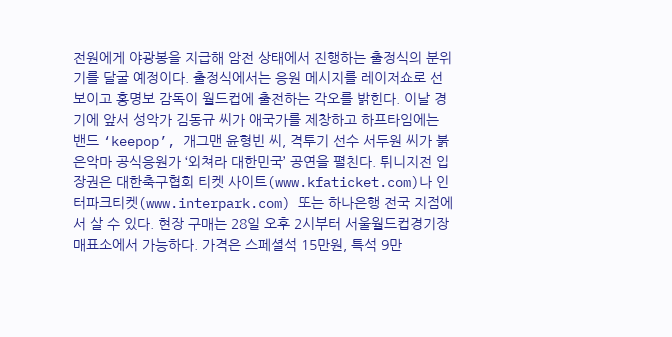전원에게 야광봉을 지급해 암전 상태에서 진행하는 출정식의 분위기를 달굴 예정이다. 출정식에서는 응원 메시지를 레이저쇼로 선보이고 홍명보 감독이 월드컵에 출전하는 각오를 밝힌다. 이날 경기에 앞서 성악가 김동규 씨가 애국가를 제창하고 하프타임에는 밴드 ‘keepop’, 개그맨 윤형빈 씨, 격투기 선수 서두원 씨가 붉은악마 공식응원가 ‘외쳐라 대한민국’ 공연을 펼친다. 튀니지전 입장권은 대한축구협회 티켓 사이트(www.kfaticket.com)나 인터파크티켓(www.interpark.com) 또는 하나은행 전국 지점에서 살 수 있다. 현장 구매는 28일 오후 2시부터 서울월드컵경기장 매표소에서 가능하다. 가격은 스페셜석 15만원, 특석 9만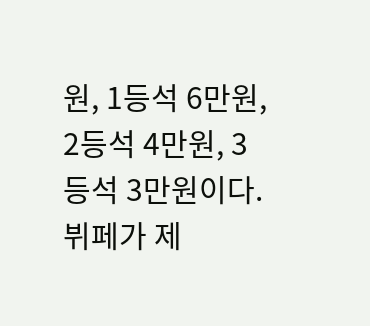원, 1등석 6만원, 2등석 4만원, 3등석 3만원이다. 뷔페가 제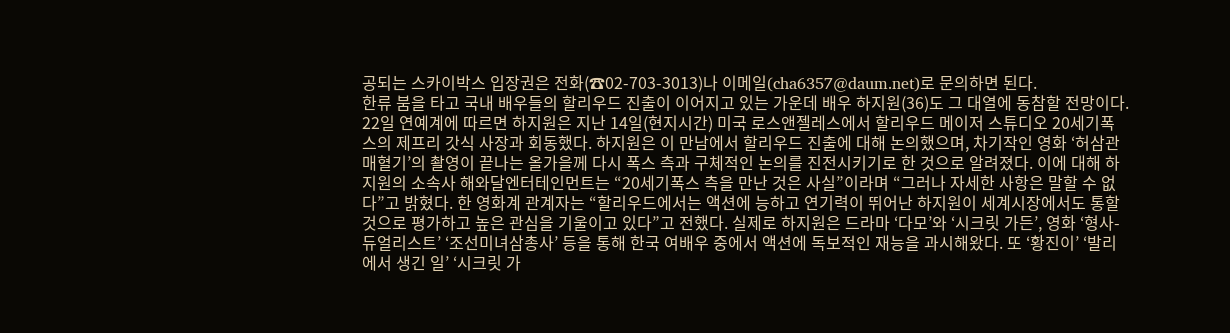공되는 스카이박스 입장권은 전화(☎02-703-3013)나 이메일(cha6357@daum.net)로 문의하면 된다.
한류 붐을 타고 국내 배우들의 할리우드 진출이 이어지고 있는 가운데 배우 하지원(36)도 그 대열에 동참할 전망이다. 22일 연예계에 따르면 하지원은 지난 14일(현지시간) 미국 로스앤젤레스에서 할리우드 메이저 스튜디오 20세기폭스의 제프리 갓식 사장과 회동했다. 하지원은 이 만남에서 할리우드 진출에 대해 논의했으며, 차기작인 영화 ‘허삼관매혈기’의 촬영이 끝나는 올가을께 다시 폭스 측과 구체적인 논의를 진전시키기로 한 것으로 알려졌다. 이에 대해 하지원의 소속사 해와달엔터테인먼트는 “20세기폭스 측을 만난 것은 사실”이라며 “그러나 자세한 사항은 말할 수 없다”고 밝혔다. 한 영화계 관계자는 “할리우드에서는 액션에 능하고 연기력이 뛰어난 하지원이 세계시장에서도 통할 것으로 평가하고 높은 관심을 기울이고 있다”고 전했다. 실제로 하지원은 드라마 ‘다모’와 ‘시크릿 가든’, 영화 ‘형사-듀얼리스트’ ‘조선미녀삼총사’ 등을 통해 한국 여배우 중에서 액션에 독보적인 재능을 과시해왔다. 또 ‘황진이’ ‘발리에서 생긴 일’ ‘시크릿 가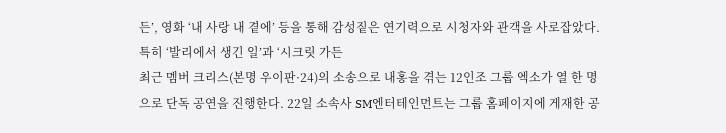든’, 영화 ‘내 사랑 내 곁에’ 등을 통해 감성짙은 연기력으로 시청자와 관객을 사로잡았다. 특히 ‘발리에서 생긴 일’과 ‘시크릿 가든
최근 멤버 크리스(본명 우이판·24)의 소송으로 내홍을 겪는 12인조 그룹 엑소가 열 한 명으로 단독 공연을 진행한다. 22일 소속사 SM엔터테인먼트는 그룹 홈페이지에 게재한 공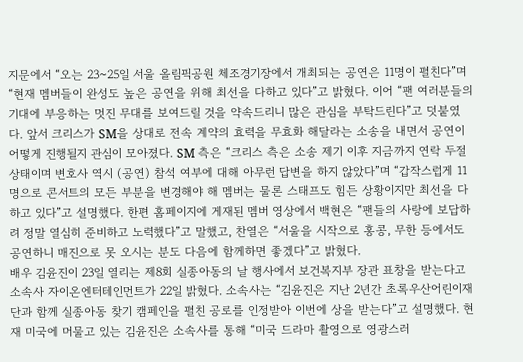지문에서 “오는 23~25일 서울 올림픽공원 체조경기장에서 개최되는 공연은 11명이 펼친다”며 “현재 멤버들이 완성도 높은 공연을 위해 최선을 다하고 있다”고 밝혔다. 이어 “팬 여러분들의 기대에 부응하는 멋진 무대를 보여드릴 것을 약속드리니 많은 관심을 부탁드린다”고 덧붙였다. 앞서 크리스가 SM을 상대로 전속 계약의 효력을 무효화 해달라는 소송을 내면서 공연이 어떻게 진행될지 관심이 모아졌다. SM 측은 “크리스 측은 소송 제기 이후 지금까지 연락 두절 상태이며 변호사 역시 (공연) 참석 여부에 대해 아무런 답변을 하지 않았다”며 “갑작스럽게 11명으로 콘서트의 모든 부분을 변경해야 해 멤버는 물론 스태프도 힘든 상황이지만 최선을 다하고 있다”고 설명했다. 한편 홈페이지에 게재된 멤버 영상에서 백현은 “팬들의 사랑에 보답하려 정말 열심히 준비하고 노력했다”고 말했고, 찬열은 “서울을 시작으로 홍콩, 무한 등에서도 공연하니 매진으로 못 오시는 분도 다음에 함께하면 좋겠다”고 밝혔다.
배우 김윤진이 23일 열리는 제8회 실종아동의 날 행사에서 보건복지부 장관 표창을 받는다고 소속사 자이온엔터테인먼트가 22일 밝혔다. 소속사는 “김윤진은 지난 2년간 초록우산어린이재단과 함께 실종아동 찾기 캠페인을 펼친 공로를 인정받아 이번에 상을 받는다”고 설명했다. 현재 미국에 머물고 있는 김윤진은 소속사를 통해 “미국 드라마 촬영으로 영광스러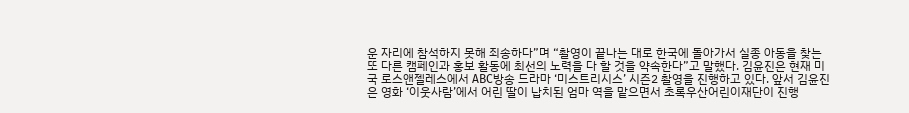운 자리에 참석하지 못해 죄송하다”며 “촬영이 끝나는 대로 한국에 돌아가서 실종 아동을 찾는 또 다른 캠페인과 홍보 활동에 최선의 노력을 다 할 것을 약속한다”고 말했다. 김윤진은 현재 미국 로스앤젤레스에서 ABC방송 드라마 ‘미스트리시스’ 시즌2 촬영을 진행하고 있다. 앞서 김윤진은 영화 ‘이웃사람’에서 어린 딸이 납치된 엄마 역을 맡으면서 초록우산어린이재단이 진행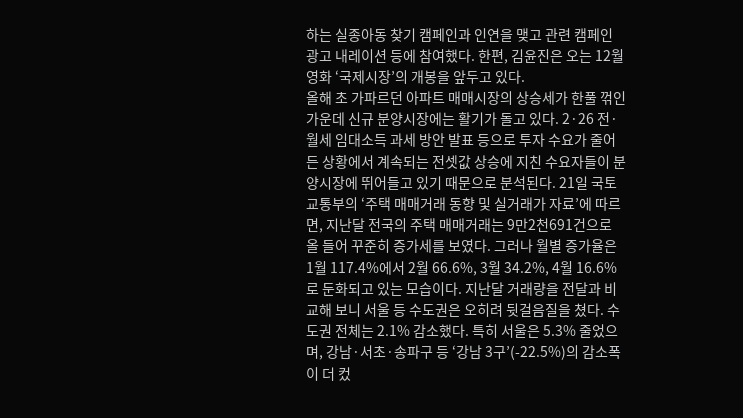하는 실종아동 찾기 캠페인과 인연을 맺고 관련 캠페인 광고 내레이션 등에 참여했다. 한편, 김윤진은 오는 12월 영화 ‘국제시장’의 개봉을 앞두고 있다.
올해 초 가파르던 아파트 매매시장의 상승세가 한풀 꺾인 가운데 신규 분양시장에는 활기가 돌고 있다. 2·26 전·월세 임대소득 과세 방안 발표 등으로 투자 수요가 줄어든 상황에서 계속되는 전셋값 상승에 지친 수요자들이 분양시장에 뛰어들고 있기 때문으로 분석된다. 21일 국토교통부의 ‘주택 매매거래 동향 및 실거래가 자료’에 따르면, 지난달 전국의 주택 매매거래는 9만2천691건으로 올 들어 꾸준히 증가세를 보였다. 그러나 월별 증가율은 1월 117.4%에서 2월 66.6%, 3월 34.2%, 4월 16.6%로 둔화되고 있는 모습이다. 지난달 거래량을 전달과 비교해 보니 서울 등 수도권은 오히려 뒷걸음질을 쳤다. 수도권 전체는 2.1% 감소했다. 특히 서울은 5.3% 줄었으며, 강남·서초·송파구 등 ‘강남 3구’(-22.5%)의 감소폭이 더 컸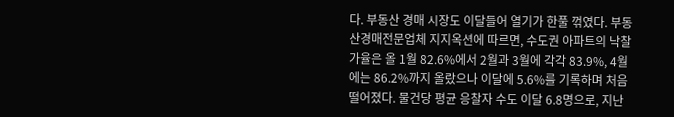다. 부동산 경매 시장도 이달들어 열기가 한풀 꺾였다. 부동산경매전문업체 지지옥션에 따르면, 수도권 아파트의 낙찰가율은 올 1월 82.6%에서 2월과 3월에 각각 83.9%, 4월에는 86.2%까지 올랐으나 이달에 5.6%를 기록하며 처음 떨어졌다. 물건당 평균 응찰자 수도 이달 6.8명으로, 지난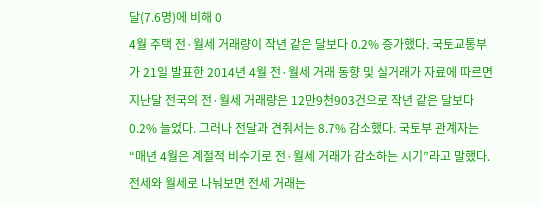달(7.6명)에 비해 0
4월 주택 전·월세 거래량이 작년 같은 달보다 0.2% 증가했다. 국토교통부가 21일 발표한 2014년 4월 전·월세 거래 동향 및 실거래가 자료에 따르면 지난달 전국의 전·월세 거래량은 12만9천903건으로 작년 같은 달보다 0.2% 늘었다. 그러나 전달과 견줘서는 8.7% 감소했다. 국토부 관계자는 “매년 4월은 계절적 비수기로 전·월세 거래가 감소하는 시기”라고 말했다. 전세와 월세로 나눠보면 전세 거래는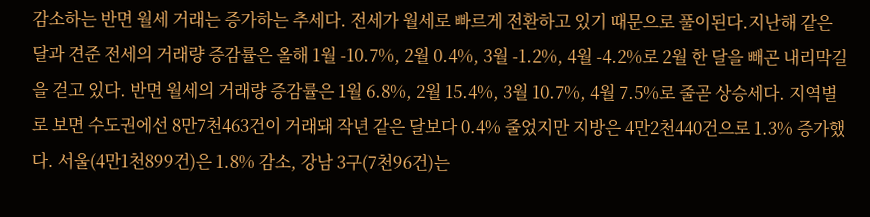감소하는 반면 월세 거래는 증가하는 추세다. 전세가 월세로 빠르게 전환하고 있기 때문으로 풀이된다.지난해 같은 달과 견준 전세의 거래량 증감률은 올해 1월 -10.7%, 2월 0.4%, 3월 -1.2%, 4월 -4.2%로 2월 한 달을 빼곤 내리막길을 걷고 있다. 반면 월세의 거래량 증감률은 1월 6.8%, 2월 15.4%, 3월 10.7%, 4월 7.5%로 줄곧 상승세다. 지역별로 보면 수도권에선 8만7천463건이 거래돼 작년 같은 달보다 0.4% 줄었지만 지방은 4만2천440건으로 1.3% 증가했다. 서울(4만1천899건)은 1.8% 감소, 강남 3구(7천96건)는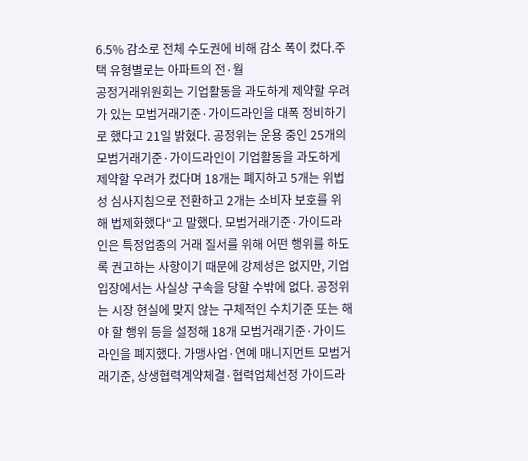6.5% 감소로 전체 수도권에 비해 감소 폭이 컸다.주택 유형별로는 아파트의 전·월
공정거래위원회는 기업활동을 과도하게 제약할 우려가 있는 모범거래기준·가이드라인을 대폭 정비하기로 했다고 21일 밝혔다. 공정위는 운용 중인 25개의 모범거래기준·가이드라인이 기업활동을 과도하게 제약할 우려가 컸다며 18개는 폐지하고 5개는 위법성 심사지침으로 전환하고 2개는 소비자 보호를 위해 법제화했다“고 말했다. 모범거래기준·가이드라인은 특정업종의 거래 질서를 위해 어떤 행위를 하도록 권고하는 사항이기 때문에 강제성은 없지만, 기업 입장에서는 사실상 구속을 당할 수밖에 없다. 공정위는 시장 현실에 맞지 않는 구체적인 수치기준 또는 해야 할 행위 등을 설정해 18개 모범거래기준·가이드라인을 폐지했다. 가맹사업·연예 매니지먼트 모범거래기준, 상생협력계약체결·협력업체선정 가이드라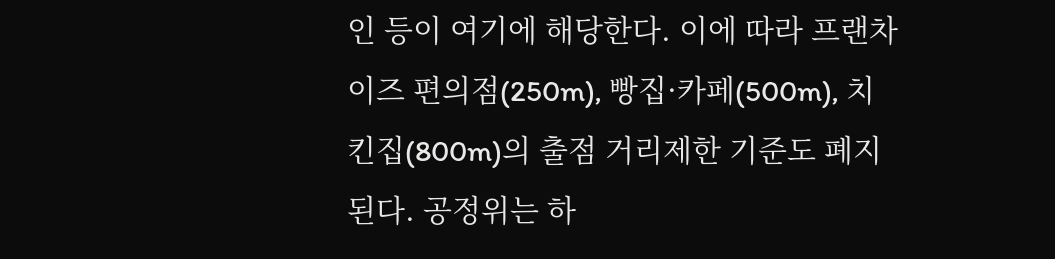인 등이 여기에 해당한다. 이에 따라 프랜차이즈 편의점(250m), 빵집·카페(500m), 치킨집(800m)의 출점 거리제한 기준도 폐지된다. 공정위는 하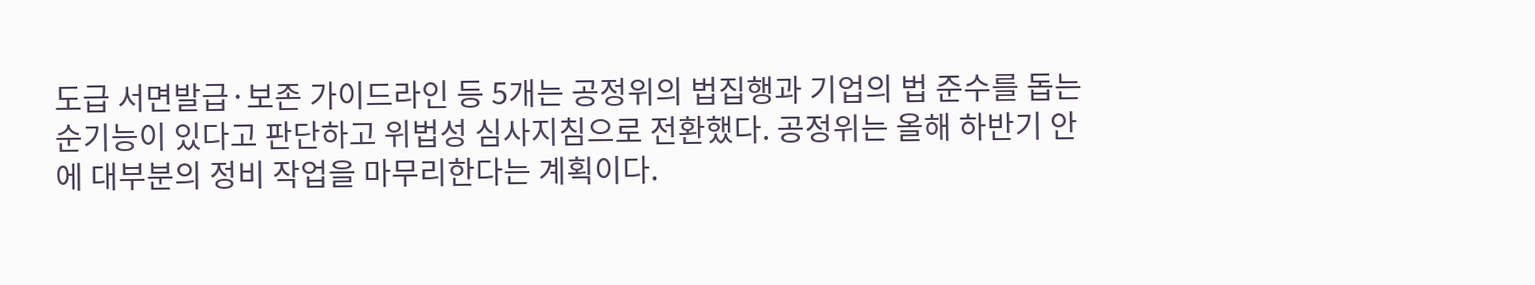도급 서면발급·보존 가이드라인 등 5개는 공정위의 법집행과 기업의 법 준수를 돕는 순기능이 있다고 판단하고 위법성 심사지침으로 전환했다. 공정위는 올해 하반기 안에 대부분의 정비 작업을 마무리한다는 계획이다.